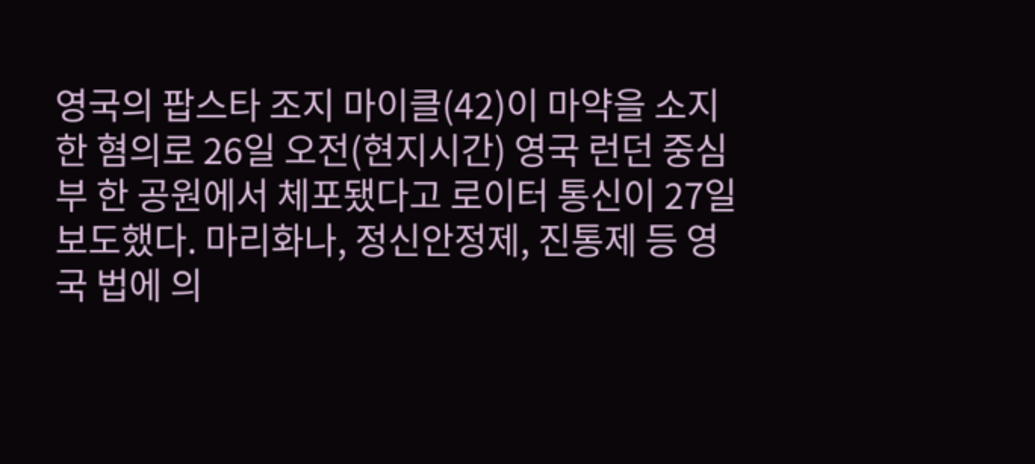영국의 팝스타 조지 마이클(42)이 마약을 소지한 혐의로 26일 오전(현지시간) 영국 런던 중심부 한 공원에서 체포됐다고 로이터 통신이 27일 보도했다. 마리화나, 정신안정제, 진통제 등 영국 법에 의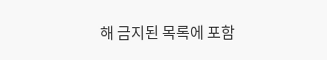해 금지된 목록에 포함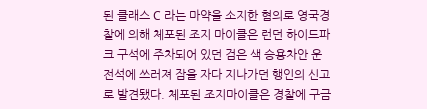된 클래스 C 라는 마약을 소지한 혐의로 영국경찰에 의해 체포된 조지 마이클은 런던 하이드파크 구석에 주차되어 있던 검은 색 승용차안 운전석에 쓰러져 잠을 자다 지나가던 행인의 신고로 발견됐다. 체포된 조지마이클은 경찰에 구금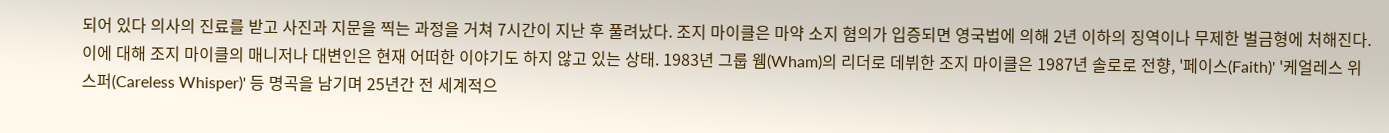되어 있다 의사의 진료를 받고 사진과 지문을 찍는 과정을 거쳐 7시간이 지난 후 풀려났다. 조지 마이클은 마약 소지 혐의가 입증되면 영국법에 의해 2년 이하의 징역이나 무제한 벌금형에 처해진다. 이에 대해 조지 마이클의 매니저나 대변인은 현재 어떠한 이야기도 하지 않고 있는 상태. 1983년 그룹 웸(Wham)의 리더로 데뷔한 조지 마이클은 1987년 솔로로 전향, '페이스(Faith)' '케얼레스 위스퍼(Careless Whisper)' 등 명곡을 남기며 25년간 전 세계적으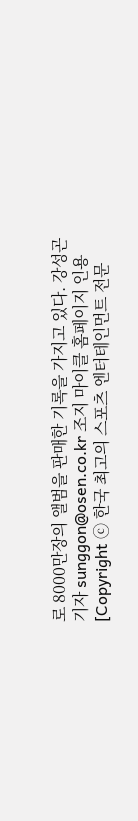로 8000만장의 앨범을 판매한 기록을 가지고 있다. 강성곤 기자 sunggon@osen.co.kr 조지 마이클 홈페이지 인용 [Copyright ⓒ 한국 최고의 스포츠 엔터테인먼트 전문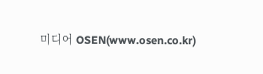미디어 OSEN(www.osen.co.kr)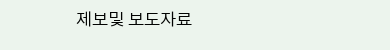제보및 보도자료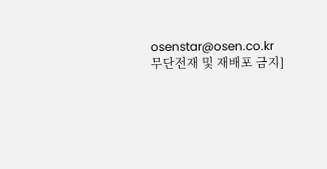osenstar@osen.co.kr 무단전재 및 재배포 금지]